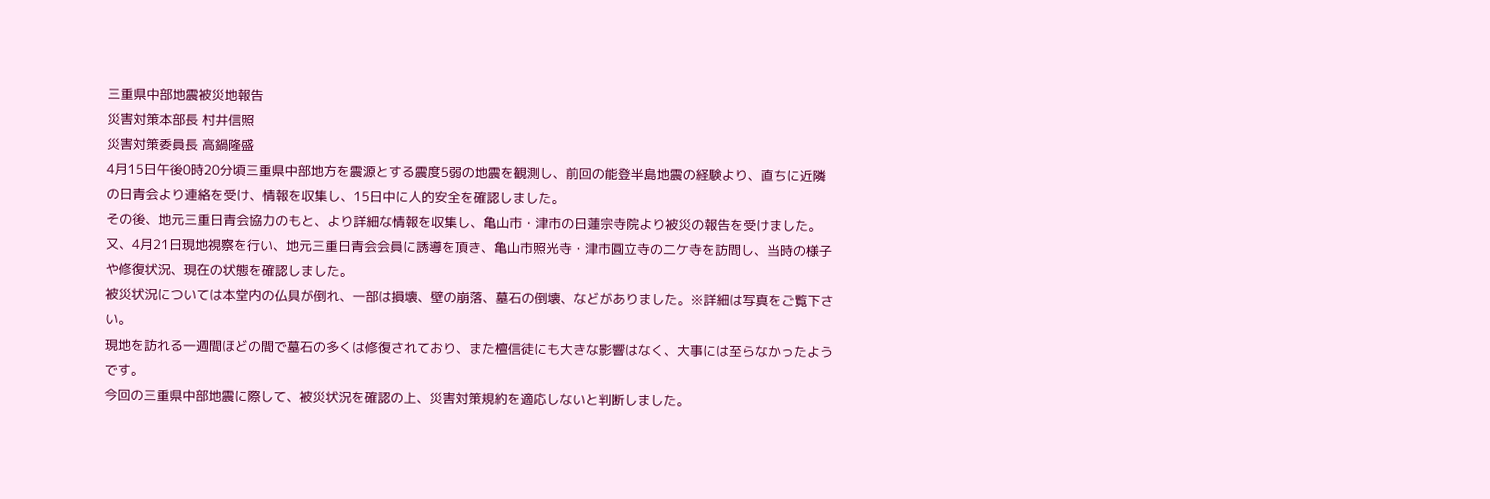三重県中部地震被災地報告
災害対策本部長 村井信照
災害対策委員長 高鍋隆盛
4月15日午後0時20分頃三重県中部地方を震源とする震度5弱の地震を観測し、前回の能登半島地震の経験より、直ちに近隣の日青会より連絡を受け、情報を収集し、15日中に人的安全を確認しました。
その後、地元三重日青会協力のもと、より詳細な情報を収集し、亀山市・津市の日蓮宗寺院より被災の報告を受けました。
又、4月21日現地視察を行い、地元三重日青会会員に誘導を頂き、亀山市照光寺・津市圓立寺の二ケ寺を訪問し、当時の様子や修復状況、現在の状態を確認しました。
被災状況については本堂内の仏具が倒れ、一部は損壊、壁の崩落、墓石の倒壊、などがありました。※詳細は写真をご覧下さい。
現地を訪れる一週間ほどの間で墓石の多くは修復されており、また檀信徒にも大きな影響はなく、大事には至らなかったようです。
今回の三重県中部地震に際して、被災状況を確認の上、災害対策規約を適応しないと判断しました。